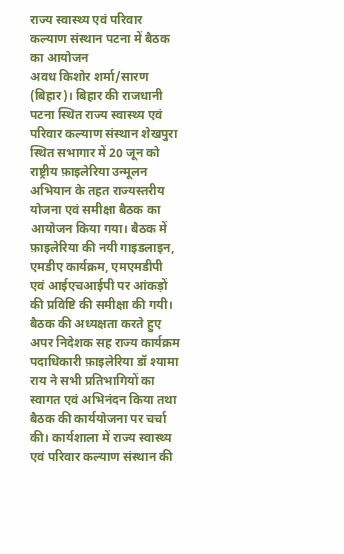राज्य स्वास्थ्य एवं परिवार कल्याण संस्थान पटना में बैठक का आयोजन
अवध किशोर शर्मा/सारण (बिहार)। बिहार की राजधानी पटना स्थित राज्य स्वास्थ्य एवं परिवार कल्याण संस्थान शेखपुरा स्थित सभागार में 20 जून को राष्ट्रीय फ़ाइलेरिया उन्मूलन अभियान के तहत राज्यस्तरीय योजना एवं समीक्षा बैठक का आयोजन किया गया। बैठक में फ़ाइलेरिया की नयी गाइडलाइन, एमडीए कार्यक्रम, एमएमडीपी एवं आईएचआईपी पर आंकड़ों की प्रविष्टि की समीक्षा की गयी।
बैठक की अध्यक्षता करते हुए अपर निदेशक सह राज्य कार्यक्रम पदाधिकारी फ़ाइलेरिया डॉ श्यामा राय ने सभी प्रतिभागियों का स्वागत एवं अभिनंदन किया तथा बैठक की कार्ययोजना पर चर्चा की। कार्यशाला में राज्य स्वास्थ्य एवं परिवार कल्याण संस्थान की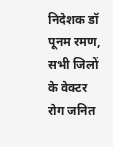निदेशक डॉ पूनम रमण, सभी जिलों के वेक्टर रोग जनित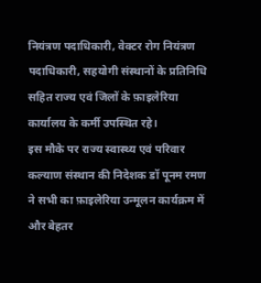नियंत्रण पदाधिकारी, वेक्टर रोग नियंत्रण पदाधिकारी, सहयोगी संस्थानों के प्रतिनिधि सहित राज्य एवं जिलों के फ़ाइलेरिया कार्यालय के कर्मी उपस्थित रहे।
इस मौके पर राज्य स्वास्थ्य एवं परिवार कल्याण संस्थान की निदेशक डॉ पूनम रमण ने सभी का फ़ाइलेरिया उन्मूलन कार्यक्रम में और बेहतर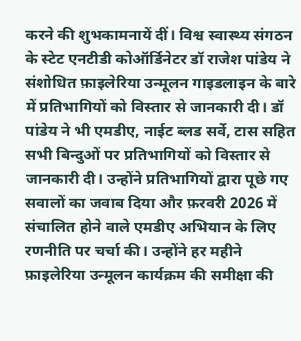करने की शुभकामनायें दीं। विश्व स्वास्थ्य संगठन के स्टेट एनटीडी कोऑर्डिनेटर डॉ राजेश पांडेय ने संशोधित फ़ाइलेरिया उन्मूलन गाइडलाइन के बारे में प्रतिभागियों को विस्तार से जानकारी दी। डॉ पांडेय ने भी एमडीए, नाईट ब्लड सर्वे, टास सहित सभी बिन्दुओं पर प्रतिभागियों को विस्तार से जानकारी दी। उन्होंने प्रतिभागियों द्वारा पूछे गए सवालों का जवाब दिया और फ़रवरी 2026 में संचालित होने वाले एमडीए अभियान के लिए रणनीति पर चर्चा की। उन्होंने हर महीने फ़ाइलेरिया उन्मूलन कार्यक्रम की समीक्षा की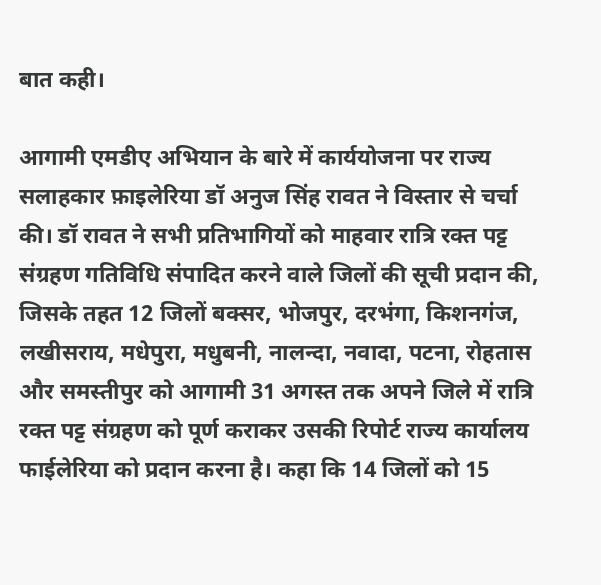बात कही।

आगामी एमडीए अभियान के बारे में कार्ययोजना पर राज्य सलाहकार फ़ाइलेरिया डॉ अनुज सिंह रावत ने विस्तार से चर्चा की। डॉ रावत ने सभी प्रतिभागियों को माहवार रात्रि रक्त पट्ट संग्रहण गतिविधि संपादित करने वाले जिलों की सूची प्रदान की, जिसके तहत 12 जिलों बक्सर, भोजपुर, दरभंगा, किशनगंज, लखीसराय, मधेपुरा, मधुबनी, नालन्दा, नवादा, पटना, रोहतास और समस्तीपुर को आगामी 31 अगस्त तक अपने जिले में रात्रि रक्त पट्ट संग्रहण को पूर्ण कराकर उसकी रिपोर्ट राज्य कार्यालय फाईलेरिया को प्रदान करना है। कहा कि 14 जिलों को 15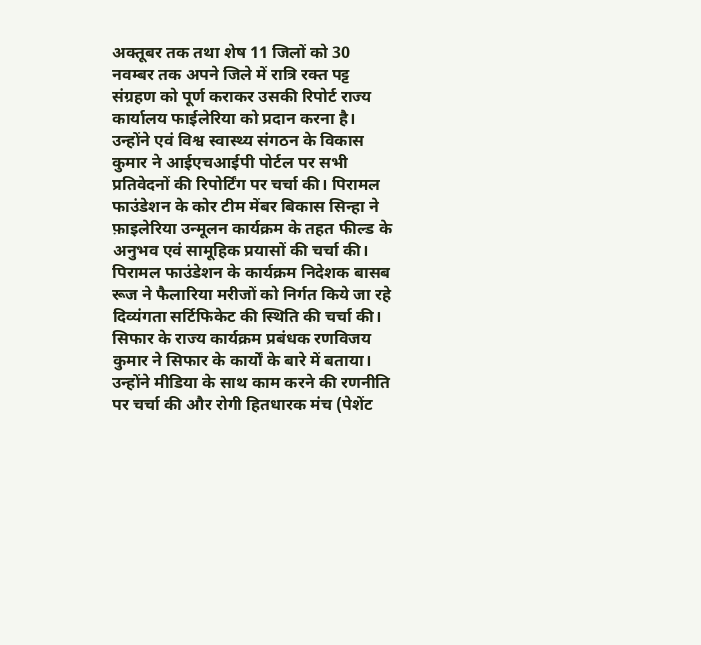अक्तूबर तक तथा शेष 11 जिलों को 30 नवम्बर तक अपने जिले में रात्रि रक्त पट्ट संग्रहण को पूर्ण कराकर उसकी रिपोर्ट राज्य कार्यालय फाईलेरिया को प्रदान करना है।
उन्होंने एवं विश्व स्वास्थ्य संगठन के विकास कुमार ने आईएचआईपी पोर्टल पर सभी प्रतिवेदनों की रिपोर्टिंग पर चर्चा की। पिरामल फाउंडेशन के कोर टीम मेंबर बिकास सिन्हा ने फ़ाइलेरिया उन्मूलन कार्यक्रम के तहत फील्ड के अनुभव एवं सामूहिक प्रयासों की चर्चा की। पिरामल फाउंडेशन के कार्यक्रम निदेशक बासब रूज ने फैलारिया मरीजों को निर्गत किये जा रहे दिव्यंगता सर्टिफिकेट की स्थिति की चर्चा की। सिफार के राज्य कार्यक्रम प्रबंधक रणविजय कुमार ने सिफार के कार्यों के बारे में बताया। उन्होंने मीडिया के साथ काम करने की रणनीति पर चर्चा की और रोगी हितधारक मंच (पेशेंट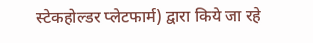स्टेकहोल्डर प्लेटफार्म) द्वारा किये जा रहे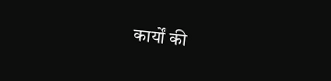कार्यों की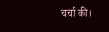चर्चा की।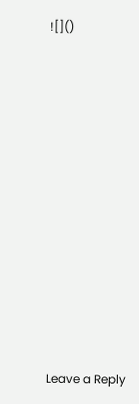![]()













Leave a Reply